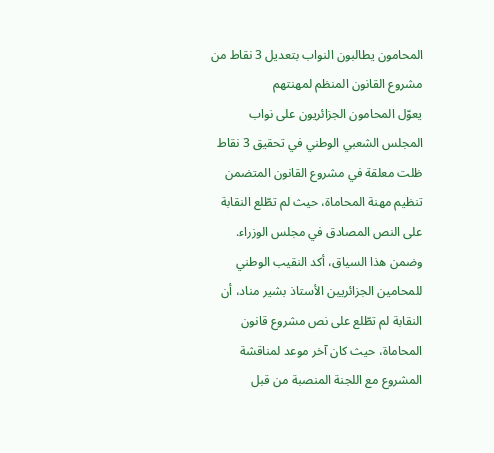المحامون يطالبون النواب بتعديل 3 نقاط من مشروع القانون المنظم لمهنتهم
يعوّل المحامون الجزائريون على نواب المجلس الشعبي الوطني في تحقيق 3 نقاط ظلت معلقة في مشروع القانون المتضمن تنظيم مهنة المحاماة، حيث لم تطّلع النقابة على النص المصادق في مجلس الوزراء.
وضمن هذا السياق، أكد النقيب الوطني للمحامين الجزائريين الأستاذ بشير مناد، أن النقابة لم تطّلع على نص مشروع قانون المحاماة، حيث كان آخر موعد لمناقشة المشروع مع اللجنة المنصبة من قبل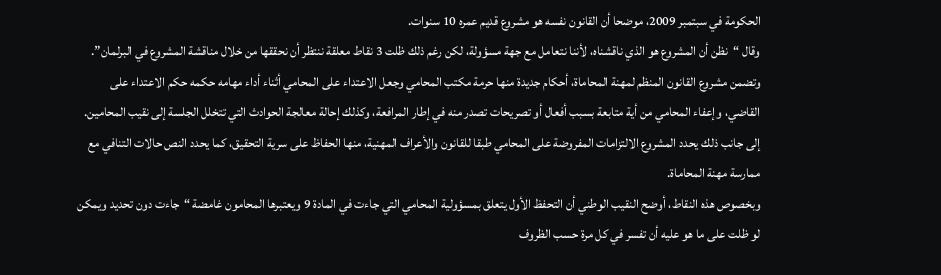الحكومة في سبتمبر 2009، موضحا أن القانون نفسه هو مشروع قديم عمره 10 سنوات.
وقال “نظن أن المشروع هو الذي ناقشناه، لأننا نتعامل مع جهة مسؤولة، لكن رغم ذلك ظلت 3 نقاط معلقة ننتظر أن نحققها من خلال مناقشة المشروع في البرلمان”. وتضمن مشروع القانون المنظم لمهنة المحاماة، أحكام جديدة منها حرمة مكتب المحامي وجعل الاعتداء على المحامي أثناء أداء مهامه حكمه حكم الاعتداء على القاضي، وإعفاء المحامي من أية متابعة بسبب أفعال أو تصريحات تصدر منه في إطار المرافعة، وكذلك إحالة معالجة الحوادث التي تتخلل الجلسة إلى نقيب المحامين. إلى جانب ذلك يحدد المشروع الالتزامات المفروضة على المحامي طبقا للقانون والأعراف المهنية، منها الحفاظ على سرية التحقيق، كما يحدد النص حالات التنافي مع ممارسة مهنة المحاماة.
وبخصوص هذه النقاط، أوضح النقيب الوطني أن التحفظ الأول يتعلق بمسؤولية المحامي التي جاءت في المادة 9 ويعتبرها المحامون غامضة “جاءت دون تحديد ويمكن لو ظلت على ما هو عليه أن تفسر في كل مرة حسب الظروف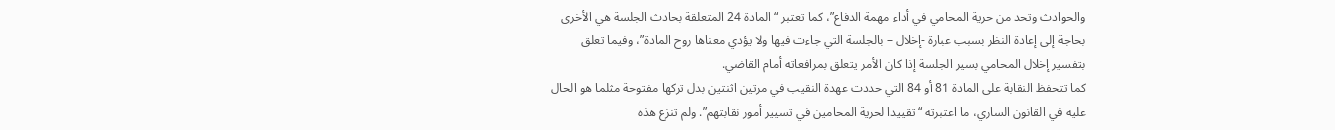والحوادث وتحد من حرية المحامي في أداء مهمة الدفاع”، كما تعتبر “المادة 24 المتعلقة بحادث الجلسة هي الأخرى بحاجة إلى إعادة النظر بسبب عبارة -إخلال – بالجلسة التي جاءت فيها ولا يؤدي معناها روح المادة”، وفيما تعلق بتفسير إخلال المحامي بسير الجلسة إذا كان الأمر يتعلق بمرافعاته أمام القاضي.
كما تتحفظ النقابة على المادة 81 أو 84 التي حددت عهدة النقيب في مرتين اثنتين بدل تركها مفتوحة مثلما هو الحال عليه في القانون الساري، ما اعتبرته “تقييدا لحرية المحامين في تسيير أمور نقابتهم”. ولم تنزع هذه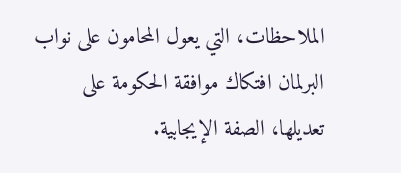الملاحظات، التي يعول المحامون على نواب البرلمان افتكاك موافقة الحكومة على تعديلها، الصفة الإيجابية.